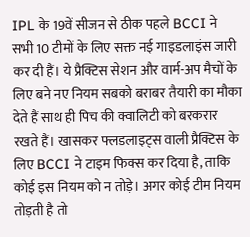IPL के 19वें सीजन से ठीक पहले BCCI ने सभी 10 टीमों के लिए सक्त नई गाइडलाइंस जारी कर दी हैं। ये प्रैक्टिस सेशन और वार्म-अप मैचों के लिए बने नए नियम सबको बराबर तैयारी का मौका देते हैं साथ ही पिच की क्वालिटी को बरकरार रखते हैं। खासकर फ्लडलाइट्स वाली प्रैक्टिस के लिए BCCI ने टाइम फिक्स कर दिया है, ताकि कोई इस नियम को न तोड़े। अगर कोई टीम नियम तोड़ती है तो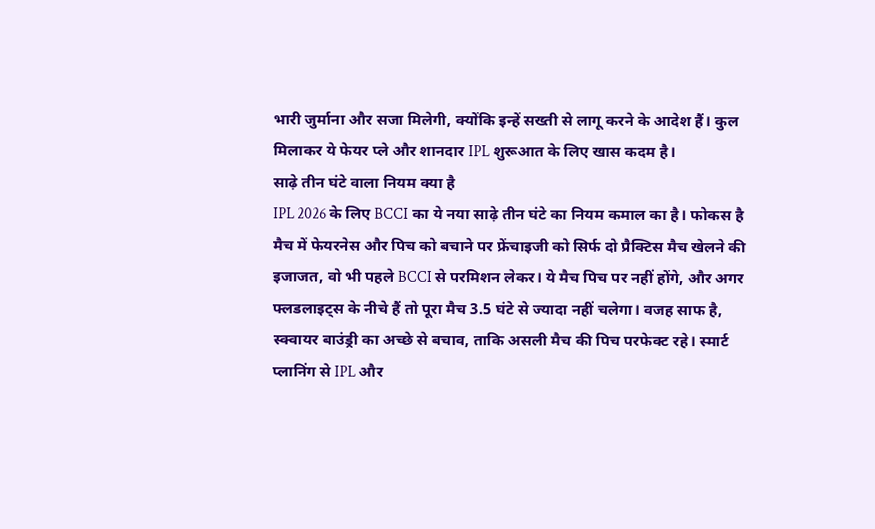भारी जुर्माना और सजा मिलेगी, क्योंकि इन्हें सख्ती से लागू करने के आदेश हैं। कुल मिलाकर ये फेयर प्ले और शानदार IPL शुरूआत के लिए खास कदम है।
साढ़े तीन घंटे वाला नियम क्या है
IPL 2026 के लिए BCCI का ये नया साढ़े तीन घंटे का नियम कमाल का है। फोकस है मैच में फेयरनेस और पिच को बचाने पर फ्रेंचाइजी को सिर्फ दो प्रैक्टिस मैच खेलने की इजाजत, वो भी पहले BCCI से परमिशन लेकर। ये मैच पिच पर नहीं होंगे, और अगर फ्लडलाइट्स के नीचे हैं तो पूरा मैच 3.5 घंटे से ज्यादा नहीं चलेगा। वजह साफ है, स्क्वायर बाउंड्री का अच्छे से बचाव, ताकि असली मैच की पिच परफेक्ट रहे। स्मार्ट प्लानिंग से IPL और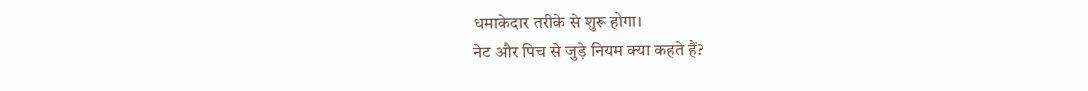धमाकेदार तरीके से शुरू होगा।
नेट और पिच से जुड़े नियम क्या कहते हैं?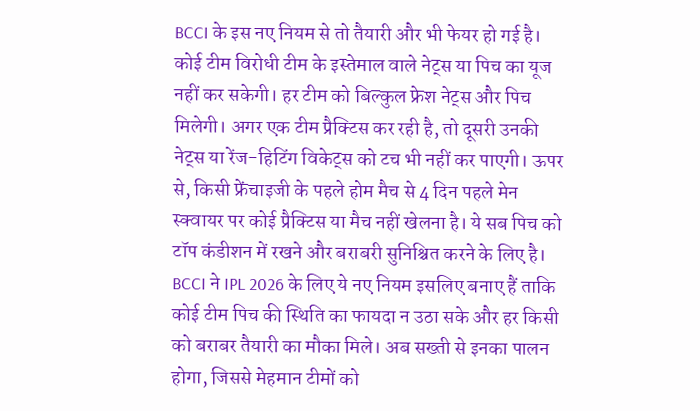BCCI के इस नए नियम से तो तैयारी और भी फेयर हो गई है। कोई टीम विरोधी टीम के इस्तेमाल वाले नेट्स या पिच का यूज नहीं कर सकेगी। हर टीम को बिल्कुल फ्रेश नेट्स और पिच मिलेगी। अगर एक टीम प्रैक्टिस कर रही है, तो दूसरी उनकी नेट्स या रेंज-हिटिंग विकेट्स को टच भी नहीं कर पाएगी। ऊपर से, किसी फ्रेंचाइजी के पहले होम मैच से 4 दिन पहले मेन स्क्वायर पर कोई प्रैक्टिस या मैच नहीं खेलना है। ये सब पिच को टॉप कंडीशन में रखने और बराबरी सुनिश्चित करने के लिए है।
BCCI ने IPL 2026 के लिए ये नए नियम इसलिए बनाए हैं ताकि कोई टीम पिच की स्थिति का फायदा न उठा सके और हर किसी को बराबर तैयारी का मौका मिले। अब सख्ती से इनका पालन होगा, जिससे मेहमान टीमों को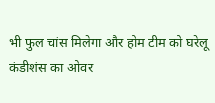भी फुल चांस मिलेगा और होम टीम को घरेलू कंडीशंस का ओवर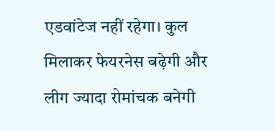एडवांटेज नहीं रहेगा। कुल मिलाकर फेयरनेस बढ़ेगी और लीग ज्यादा रोमांचक बनेगी